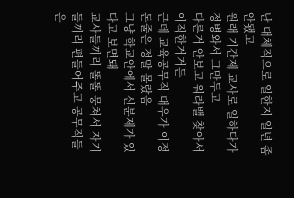난 대체직으로 일한지 일년 좀 안됐고
원래 기간제 교사로 일하다가 정병와서 그만두고
다른거 안보고 워라밸 찾아서 이직한거거든
근데 교육공무직 대우가 이정돈줄은 정말 몰랐음
그냥 학교안에서 신분제가 있다고 보면돼
교사들끼리 똘똘 뭉쳐서 자기들끼리 편들어주고 공무직들은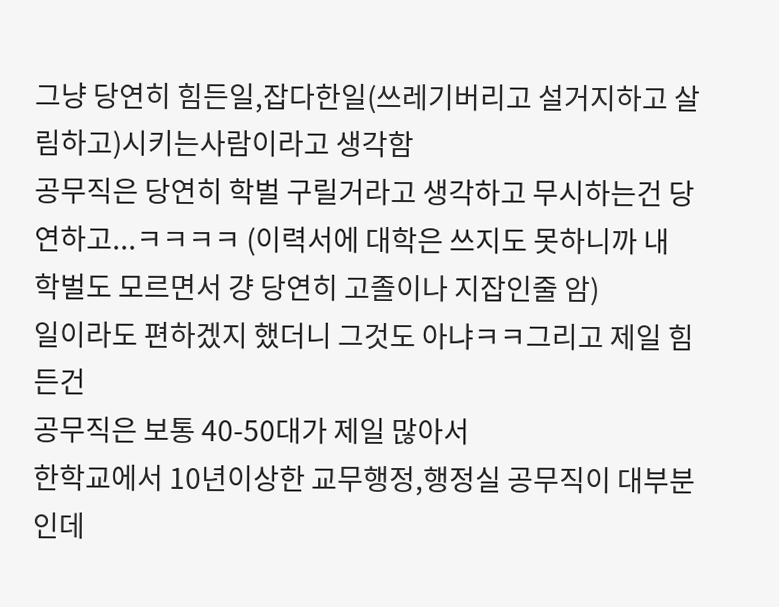그냥 당연히 힘든일,잡다한일(쓰레기버리고 설거지하고 살림하고)시키는사람이라고 생각함
공무직은 당연히 학벌 구릴거라고 생각하고 무시하는건 당연하고...ㅋㅋㅋㅋ (이력서에 대학은 쓰지도 못하니까 내 학벌도 모르면서 걍 당연히 고졸이나 지잡인줄 암)
일이라도 편하겠지 했더니 그것도 아냐ㅋㅋ그리고 제일 힘든건
공무직은 보통 40-50대가 제일 많아서
한학교에서 10년이상한 교무행정,행정실 공무직이 대부분인데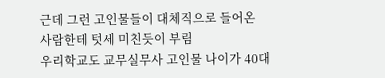근데 그런 고인물들이 대체직으로 들어온 사람한테 텃세 미친듯이 부림
우리학교도 교무실무사 고인물 나이가 40대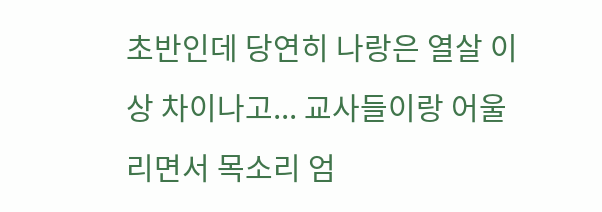초반인데 당연히 나랑은 열살 이상 차이나고... 교사들이랑 어울리면서 목소리 엄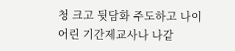청 크고 뒷담화 주도하고 나이어린 기간제교사나 나같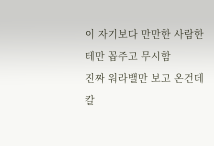이 자기보다 만만한 사람한테만 꼽주고 무시함
진짜 워라밸만 보고 온건데 칼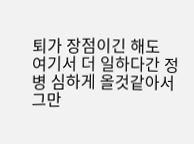퇴가 장점이긴 해도
여기서 더 일하다간 정병 심하게 올것같아서 그만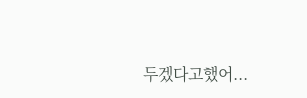두겠다고했어...